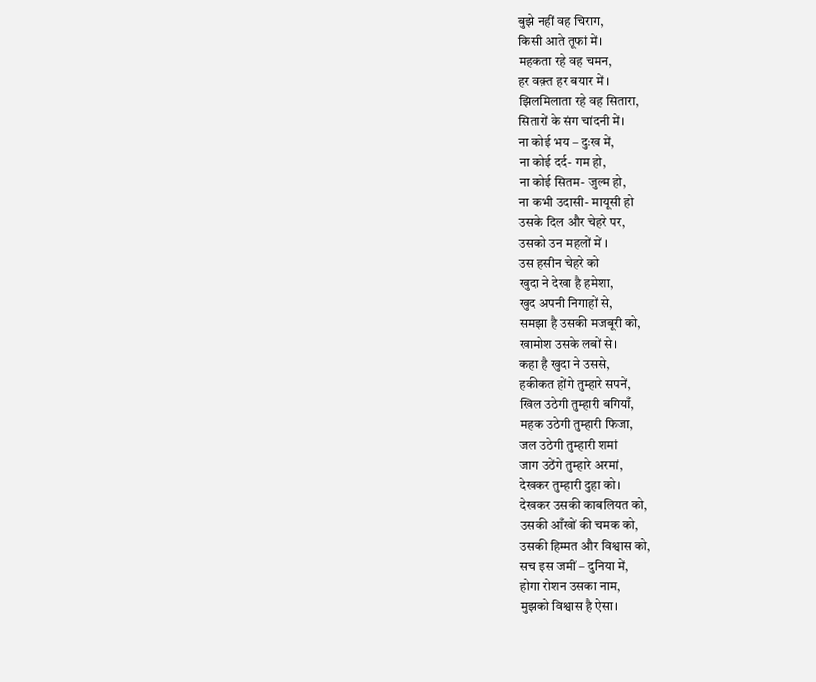बुझे नहीं वह चिराग,
किसी आते तूफां में।
महकता रहे वह चमन,
हर वक़्त हर बयार में ।
झिलमिलाता रहे वह सितारा,
सितारों के संग चांदनी में।
ना कोई भय – दुःख में,
ना कोई दर्द- गम हो,
ना कोई सितम- जुल्म हो,
ना कभी उदासी- मायूसी हो
उसके दिल और चेहरे पर,
उसको उन महलों में ।
उस हसीन चेहरे को
खुदा ने देखा है हमेशा,
खुद अपनी निगाहों से,
समझा है उसकी मजबूरी को,
खामोश उसके लबों से।
कहा है खुदा ने उससे,
हकीकत होंगे तुम्हारे सपनें,
खिल उठेगी तुम्हारी बगियाँ,
महक उठेगी तुम्हारी फिजा,
जल उठेगी तुम्हारी शमां
जाग उठेंगे तुम्हारे अरमां,
देखकर तुम्हारी दुहा को।
देखकर उसकी काबलियत को,
उसकी आँखों की चमक को,
उसकी हिम्मत और विश्वास को,
सच इस जमीं – दुनिया में,
होगा रोशन उसका नाम,
मुझको विश्वास है ऐसा।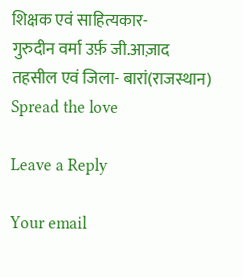शिक्षक एवं साहित्यकार-
गुरुदीन वर्मा उर्फ़ जी.आज़ाद
तहसील एवं जिला- बारां(राजस्थान)
Spread the love

Leave a Reply

Your email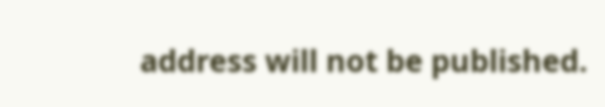address will not be published.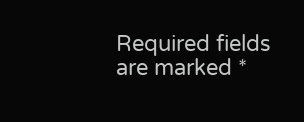Required fields are marked *